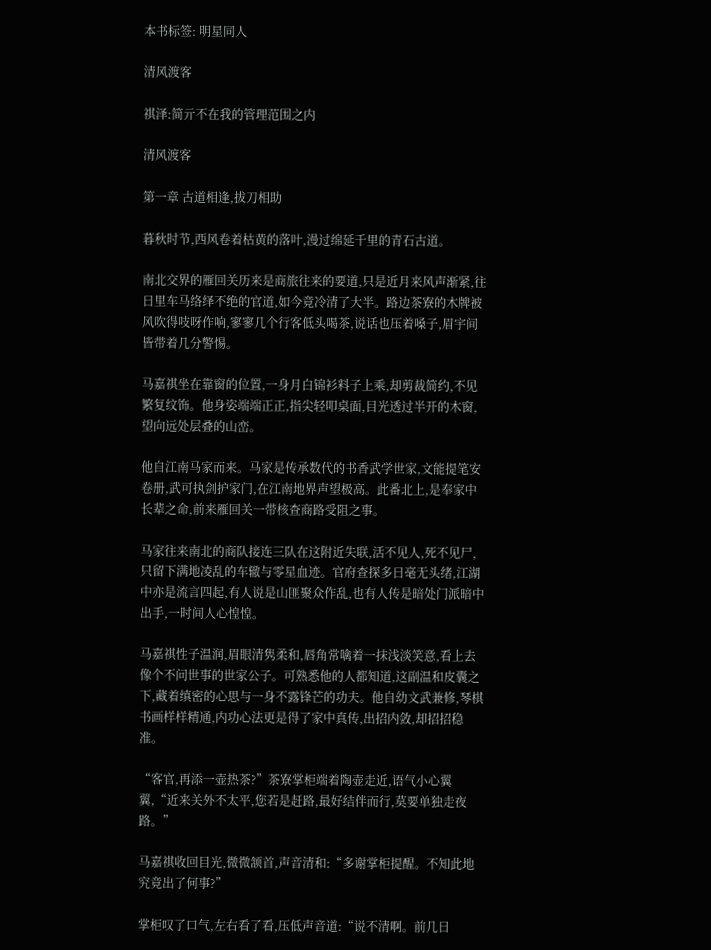本书标签: 明星同人

清风渡客

祺泽:简亓不在我的管理范围之内

清风渡客

第一章 古道相逢,拔刀相助

暮秋时节,西风卷着枯黄的落叶,漫过绵延千里的青石古道。

南北交界的雁回关历来是商旅往来的要道,只是近月来风声渐紧,往日里车马络绎不绝的官道,如今竟冷清了大半。路边茶寮的木牌被风吹得吱呀作响,寥寥几个行客低头喝茶,说话也压着嗓子,眉宇间皆带着几分警惕。

马嘉祺坐在靠窗的位置,一身月白锦衫料子上乘,却剪裁简约,不见繁复纹饰。他身姿端端正正,指尖轻叩桌面,目光透过半开的木窗,望向远处层叠的山峦。

他自江南马家而来。马家是传承数代的书香武学世家,文能提笔安卷册,武可执剑护家门,在江南地界声望极高。此番北上,是奉家中长辈之命,前来雁回关一带核查商路受阻之事。

马家往来南北的商队接连三队在这附近失联,活不见人,死不见尸,只留下满地凌乱的车辙与零星血迹。官府查探多日毫无头绪,江湖中亦是流言四起,有人说是山匪聚众作乱,也有人传是暗处门派暗中出手,一时间人心惶惶。

马嘉祺性子温润,眉眼清隽柔和,唇角常噙着一抹浅淡笑意,看上去像个不问世事的世家公子。可熟悉他的人都知道,这副温和皮囊之下,藏着缜密的心思与一身不露锋芒的功夫。他自幼文武兼修,琴棋书画样样精通,内功心法更是得了家中真传,出招内敛,却招招稳准。

“客官,再添一壶热茶?”茶寮掌柜端着陶壶走近,语气小心翼翼,“近来关外不太平,您若是赶路,最好结伴而行,莫要单独走夜路。”

马嘉祺收回目光,微微颔首,声音清和:“多谢掌柜提醒。不知此地究竟出了何事?”

掌柜叹了口气,左右看了看,压低声音道:“说不清啊。前几日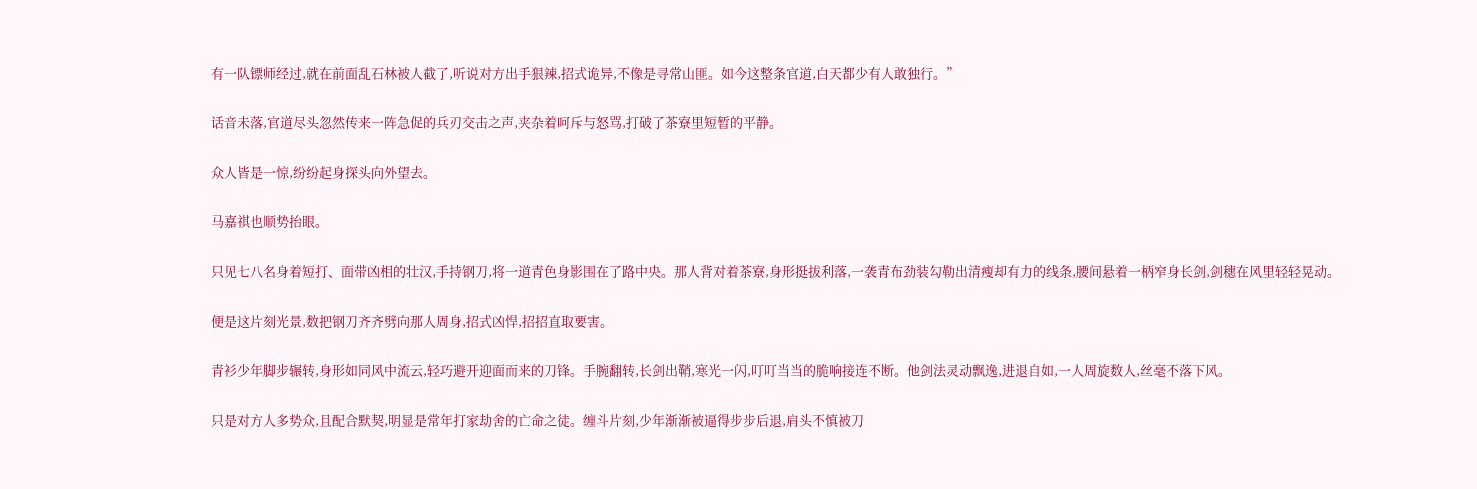有一队镖师经过,就在前面乱石林被人截了,听说对方出手狠辣,招式诡异,不像是寻常山匪。如今这整条官道,白天都少有人敢独行。”

话音未落,官道尽头忽然传来一阵急促的兵刃交击之声,夹杂着呵斥与怒骂,打破了茶寮里短暂的平静。

众人皆是一惊,纷纷起身探头向外望去。

马嘉祺也顺势抬眼。

只见七八名身着短打、面带凶相的壮汉,手持钢刀,将一道青色身影围在了路中央。那人背对着茶寮,身形挺拔利落,一袭青布劲装勾勒出清瘦却有力的线条,腰间悬着一柄窄身长剑,剑穗在风里轻轻晃动。

便是这片刻光景,数把钢刀齐齐劈向那人周身,招式凶悍,招招直取要害。

青衫少年脚步辗转,身形如同风中流云,轻巧避开迎面而来的刀锋。手腕翻转,长剑出鞘,寒光一闪,叮叮当当的脆响接连不断。他剑法灵动飘逸,进退自如,一人周旋数人,丝毫不落下风。

只是对方人多势众,且配合默契,明显是常年打家劫舍的亡命之徒。缠斗片刻,少年渐渐被逼得步步后退,肩头不慎被刀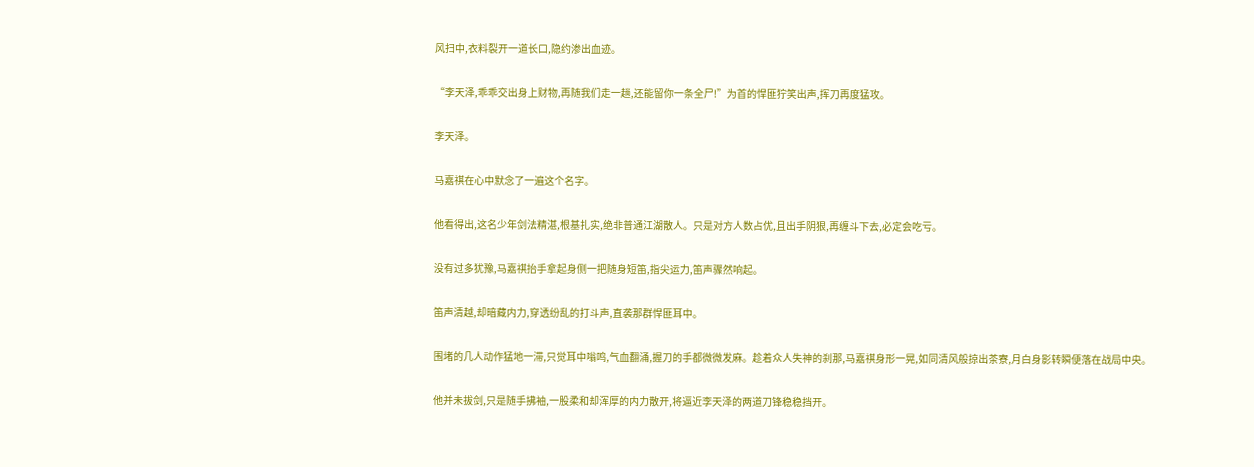风扫中,衣料裂开一道长口,隐约渗出血迹。

“李天泽,乖乖交出身上财物,再随我们走一趟,还能留你一条全尸!”为首的悍匪狞笑出声,挥刀再度猛攻。

李天泽。

马嘉祺在心中默念了一遍这个名字。

他看得出,这名少年剑法精湛,根基扎实,绝非普通江湖散人。只是对方人数占优,且出手阴狠,再缠斗下去,必定会吃亏。

没有过多犹豫,马嘉祺抬手拿起身侧一把随身短笛,指尖运力,笛声骤然响起。

笛声清越,却暗藏内力,穿透纷乱的打斗声,直袭那群悍匪耳中。

围堵的几人动作猛地一滞,只觉耳中嗡鸣,气血翻涌,握刀的手都微微发麻。趁着众人失神的刹那,马嘉祺身形一晃,如同清风般掠出茶寮,月白身影转瞬便落在战局中央。

他并未拔剑,只是随手拂袖,一股柔和却浑厚的内力散开,将逼近李天泽的两道刀锋稳稳挡开。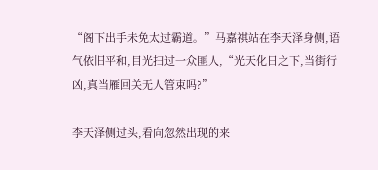“阁下出手未免太过霸道。”马嘉祺站在李天泽身侧,语气依旧平和,目光扫过一众匪人,“光天化日之下,当街行凶,真当雁回关无人管束吗?”

李天泽侧过头,看向忽然出现的来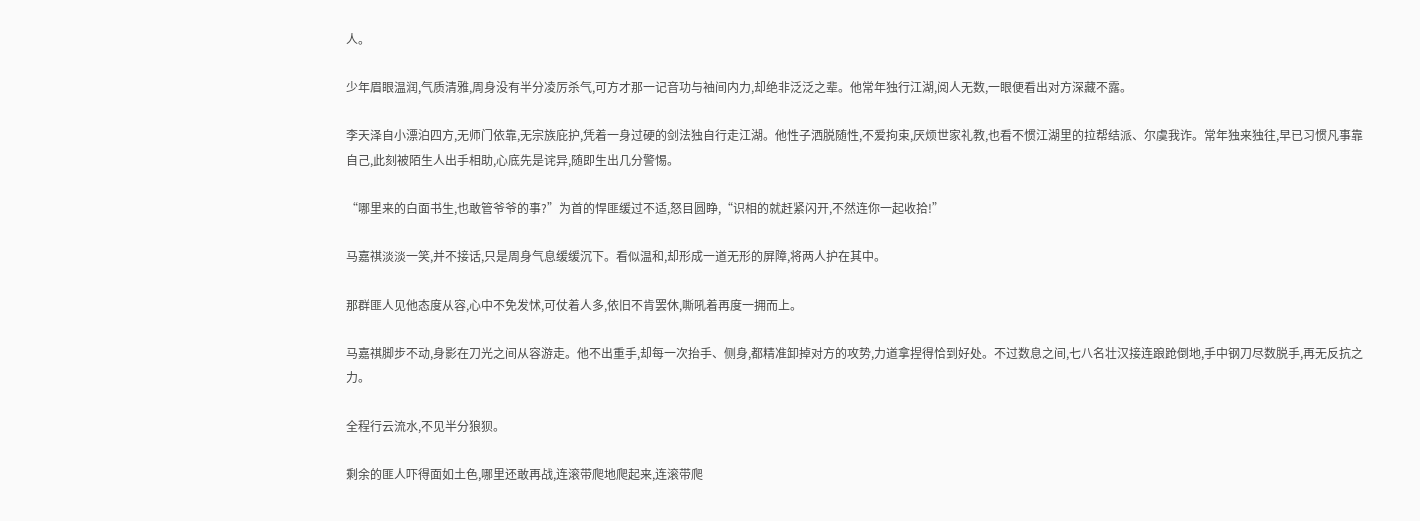人。

少年眉眼温润,气质清雅,周身没有半分凌厉杀气,可方才那一记音功与袖间内力,却绝非泛泛之辈。他常年独行江湖,阅人无数,一眼便看出对方深藏不露。

李天泽自小漂泊四方,无师门依靠,无宗族庇护,凭着一身过硬的剑法独自行走江湖。他性子洒脱随性,不爱拘束,厌烦世家礼教,也看不惯江湖里的拉帮结派、尔虞我诈。常年独来独往,早已习惯凡事靠自己,此刻被陌生人出手相助,心底先是诧异,随即生出几分警惕。

“哪里来的白面书生,也敢管爷爷的事?”为首的悍匪缓过不适,怒目圆睁,“识相的就赶紧闪开,不然连你一起收拾!”

马嘉祺淡淡一笑,并不接话,只是周身气息缓缓沉下。看似温和,却形成一道无形的屏障,将两人护在其中。

那群匪人见他态度从容,心中不免发怵,可仗着人多,依旧不肯罢休,嘶吼着再度一拥而上。

马嘉祺脚步不动,身影在刀光之间从容游走。他不出重手,却每一次抬手、侧身,都精准卸掉对方的攻势,力道拿捏得恰到好处。不过数息之间,七八名壮汉接连踉跄倒地,手中钢刀尽数脱手,再无反抗之力。

全程行云流水,不见半分狼狈。

剩余的匪人吓得面如土色,哪里还敢再战,连滚带爬地爬起来,连滚带爬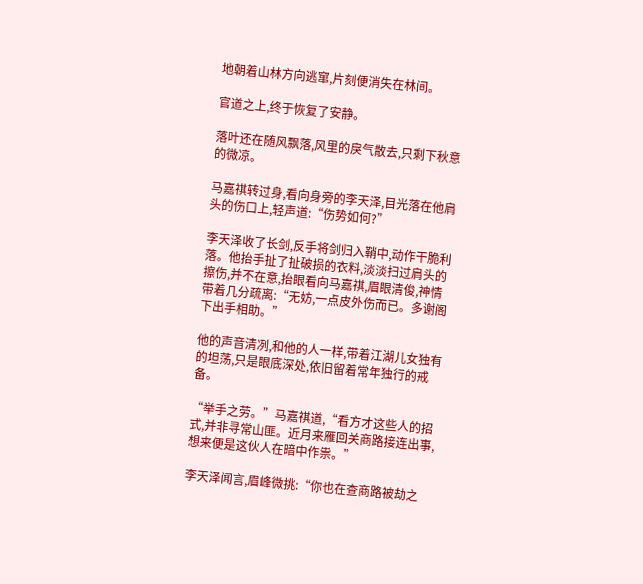地朝着山林方向逃窜,片刻便消失在林间。

官道之上,终于恢复了安静。

落叶还在随风飘落,风里的戾气散去,只剩下秋意的微凉。

马嘉祺转过身,看向身旁的李天泽,目光落在他肩头的伤口上,轻声道:“伤势如何?”

李天泽收了长剑,反手将剑归入鞘中,动作干脆利落。他抬手扯了扯破损的衣料,淡淡扫过肩头的擦伤,并不在意,抬眼看向马嘉祺,眉眼清俊,神情带着几分疏离:“无妨,一点皮外伤而已。多谢阁下出手相助。”

他的声音清冽,和他的人一样,带着江湖儿女独有的坦荡,只是眼底深处,依旧留着常年独行的戒备。

“举手之劳。”马嘉祺道,“看方才这些人的招式,并非寻常山匪。近月来雁回关商路接连出事,想来便是这伙人在暗中作祟。”

李天泽闻言,眉峰微挑:“你也在查商路被劫之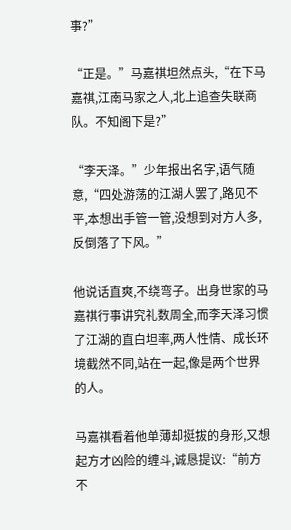事?”

“正是。”马嘉祺坦然点头,“在下马嘉祺,江南马家之人,北上追查失联商队。不知阁下是?”

“李天泽。”少年报出名字,语气随意,“四处游荡的江湖人罢了,路见不平,本想出手管一管,没想到对方人多,反倒落了下风。”

他说话直爽,不绕弯子。出身世家的马嘉祺行事讲究礼数周全,而李天泽习惯了江湖的直白坦率,两人性情、成长环境截然不同,站在一起,像是两个世界的人。

马嘉祺看着他单薄却挺拔的身形,又想起方才凶险的缠斗,诚恳提议:“前方不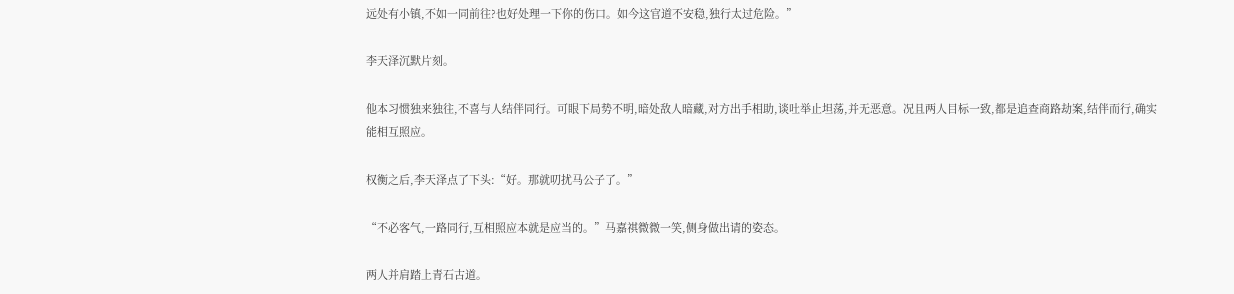远处有小镇,不如一同前往?也好处理一下你的伤口。如今这官道不安稳,独行太过危险。”

李天泽沉默片刻。

他本习惯独来独往,不喜与人结伴同行。可眼下局势不明,暗处敌人暗藏,对方出手相助,谈吐举止坦荡,并无恶意。况且两人目标一致,都是追查商路劫案,结伴而行,确实能相互照应。

权衡之后,李天泽点了下头:“好。那就叨扰马公子了。”

“不必客气,一路同行,互相照应本就是应当的。”马嘉祺微微一笑,侧身做出请的姿态。

两人并肩踏上青石古道。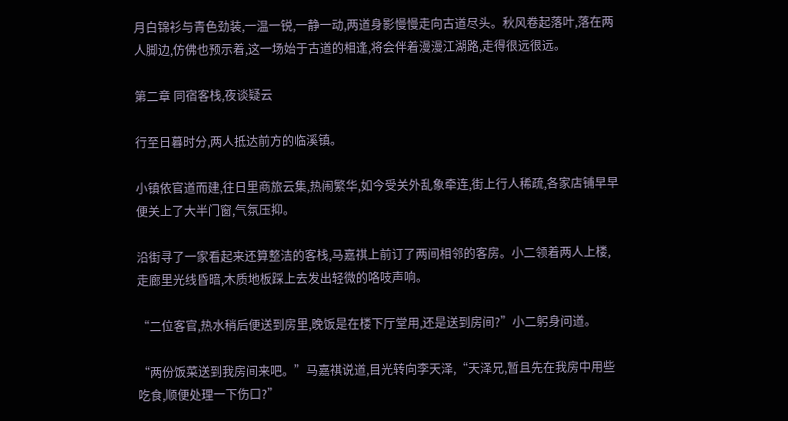月白锦衫与青色劲装,一温一锐,一静一动,两道身影慢慢走向古道尽头。秋风卷起落叶,落在两人脚边,仿佛也预示着,这一场始于古道的相逢,将会伴着漫漫江湖路,走得很远很远。

第二章 同宿客栈,夜谈疑云

行至日暮时分,两人抵达前方的临溪镇。

小镇依官道而建,往日里商旅云集,热闹繁华,如今受关外乱象牵连,街上行人稀疏,各家店铺早早便关上了大半门窗,气氛压抑。

沿街寻了一家看起来还算整洁的客栈,马嘉祺上前订了两间相邻的客房。小二领着两人上楼,走廊里光线昏暗,木质地板踩上去发出轻微的咯吱声响。

“二位客官,热水稍后便送到房里,晚饭是在楼下厅堂用,还是送到房间?”小二躬身问道。

“两份饭菜送到我房间来吧。”马嘉祺说道,目光转向李天泽,“天泽兄,暂且先在我房中用些吃食,顺便处理一下伤口?”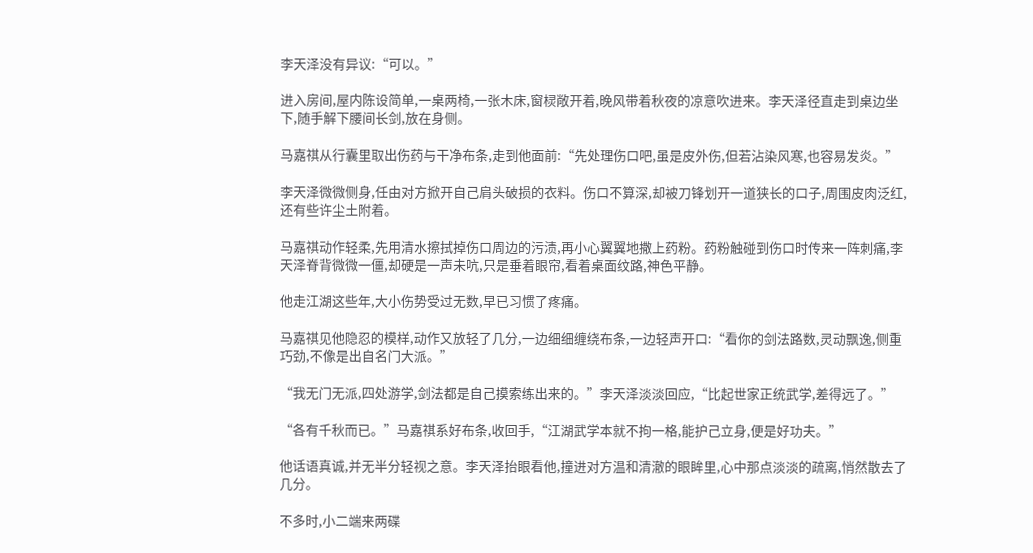李天泽没有异议:“可以。”

进入房间,屋内陈设简单,一桌两椅,一张木床,窗棂敞开着,晚风带着秋夜的凉意吹进来。李天泽径直走到桌边坐下,随手解下腰间长剑,放在身侧。

马嘉祺从行囊里取出伤药与干净布条,走到他面前:“先处理伤口吧,虽是皮外伤,但若沾染风寒,也容易发炎。”

李天泽微微侧身,任由对方掀开自己肩头破损的衣料。伤口不算深,却被刀锋划开一道狭长的口子,周围皮肉泛红,还有些许尘土附着。

马嘉祺动作轻柔,先用清水擦拭掉伤口周边的污渍,再小心翼翼地撒上药粉。药粉触碰到伤口时传来一阵刺痛,李天泽脊背微微一僵,却硬是一声未吭,只是垂着眼帘,看着桌面纹路,神色平静。

他走江湖这些年,大小伤势受过无数,早已习惯了疼痛。

马嘉祺见他隐忍的模样,动作又放轻了几分,一边细细缠绕布条,一边轻声开口:“看你的剑法路数,灵动飘逸,侧重巧劲,不像是出自名门大派。”

“我无门无派,四处游学,剑法都是自己摸索练出来的。”李天泽淡淡回应,“比起世家正统武学,差得远了。”

“各有千秋而已。”马嘉祺系好布条,收回手,“江湖武学本就不拘一格,能护己立身,便是好功夫。”

他话语真诚,并无半分轻视之意。李天泽抬眼看他,撞进对方温和清澈的眼眸里,心中那点淡淡的疏离,悄然散去了几分。

不多时,小二端来两碟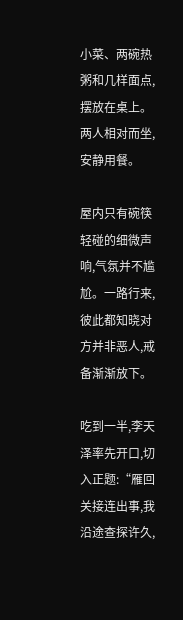小菜、两碗热粥和几样面点,摆放在桌上。两人相对而坐,安静用餐。

屋内只有碗筷轻碰的细微声响,气氛并不尴尬。一路行来,彼此都知晓对方并非恶人,戒备渐渐放下。

吃到一半,李天泽率先开口,切入正题:“雁回关接连出事,我沿途查探许久,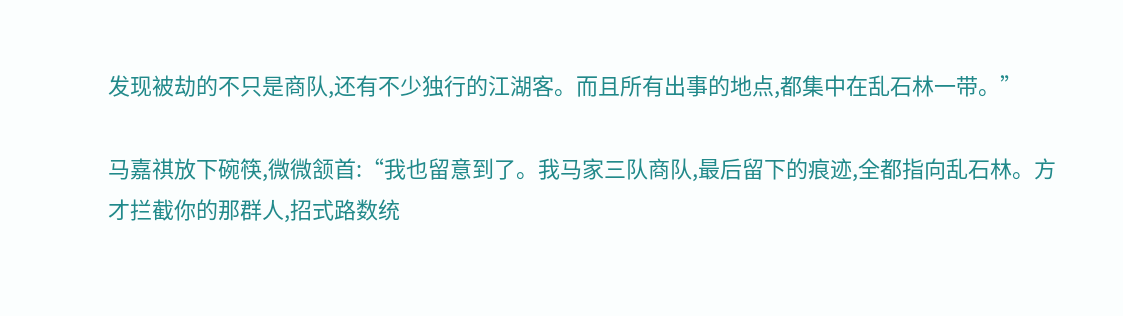发现被劫的不只是商队,还有不少独行的江湖客。而且所有出事的地点,都集中在乱石林一带。”

马嘉祺放下碗筷,微微颔首:“我也留意到了。我马家三队商队,最后留下的痕迹,全都指向乱石林。方才拦截你的那群人,招式路数统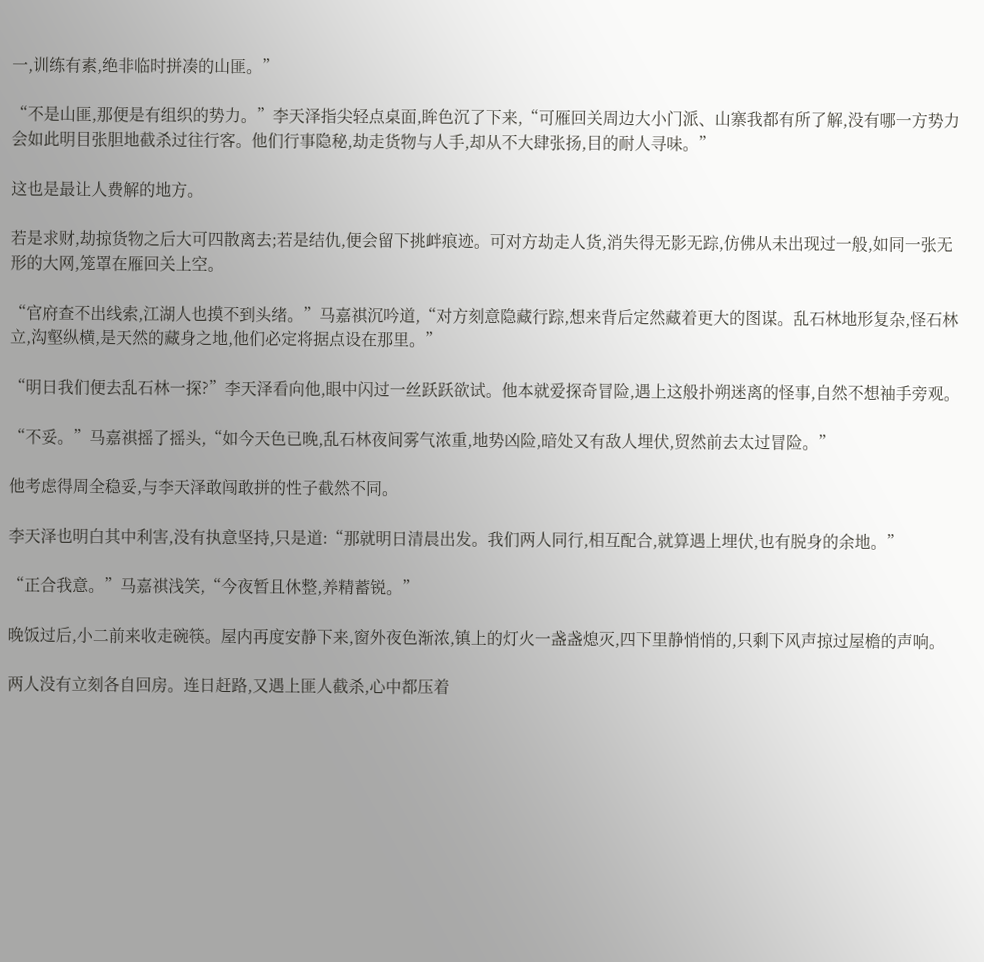一,训练有素,绝非临时拼凑的山匪。”

“不是山匪,那便是有组织的势力。”李天泽指尖轻点桌面,眸色沉了下来,“可雁回关周边大小门派、山寨我都有所了解,没有哪一方势力会如此明目张胆地截杀过往行客。他们行事隐秘,劫走货物与人手,却从不大肆张扬,目的耐人寻味。”

这也是最让人费解的地方。

若是求财,劫掠货物之后大可四散离去;若是结仇,便会留下挑衅痕迹。可对方劫走人货,消失得无影无踪,仿佛从未出现过一般,如同一张无形的大网,笼罩在雁回关上空。

“官府查不出线索,江湖人也摸不到头绪。”马嘉祺沉吟道,“对方刻意隐藏行踪,想来背后定然藏着更大的图谋。乱石林地形复杂,怪石林立,沟壑纵横,是天然的藏身之地,他们必定将据点设在那里。”

“明日我们便去乱石林一探?”李天泽看向他,眼中闪过一丝跃跃欲试。他本就爱探奇冒险,遇上这般扑朔迷离的怪事,自然不想袖手旁观。

“不妥。”马嘉祺摇了摇头,“如今天色已晚,乱石林夜间雾气浓重,地势凶险,暗处又有敌人埋伏,贸然前去太过冒险。”

他考虑得周全稳妥,与李天泽敢闯敢拼的性子截然不同。

李天泽也明白其中利害,没有执意坚持,只是道:“那就明日清晨出发。我们两人同行,相互配合,就算遇上埋伏,也有脱身的余地。”

“正合我意。”马嘉祺浅笑,“今夜暂且休整,养精蓄锐。”

晚饭过后,小二前来收走碗筷。屋内再度安静下来,窗外夜色渐浓,镇上的灯火一盏盏熄灭,四下里静悄悄的,只剩下风声掠过屋檐的声响。

两人没有立刻各自回房。连日赶路,又遇上匪人截杀,心中都压着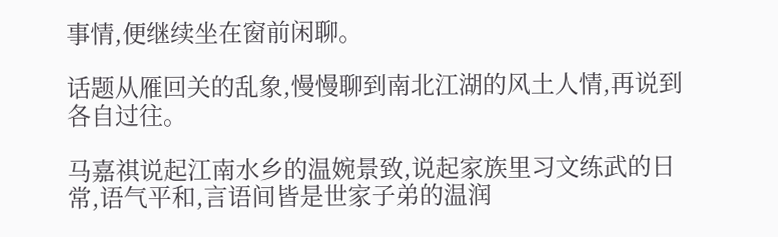事情,便继续坐在窗前闲聊。

话题从雁回关的乱象,慢慢聊到南北江湖的风土人情,再说到各自过往。

马嘉祺说起江南水乡的温婉景致,说起家族里习文练武的日常,语气平和,言语间皆是世家子弟的温润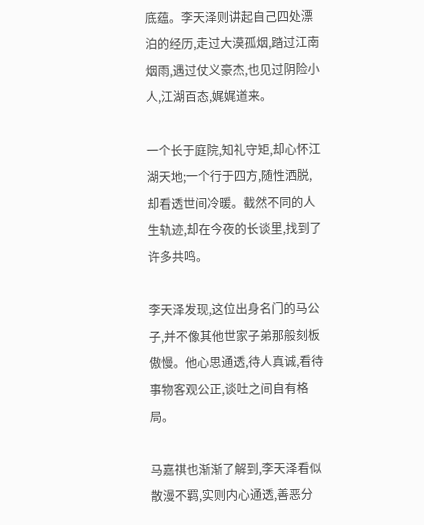底蕴。李天泽则讲起自己四处漂泊的经历,走过大漠孤烟,踏过江南烟雨,遇过仗义豪杰,也见过阴险小人,江湖百态,娓娓道来。

一个长于庭院,知礼守矩,却心怀江湖天地;一个行于四方,随性洒脱,却看透世间冷暖。截然不同的人生轨迹,却在今夜的长谈里,找到了许多共鸣。

李天泽发现,这位出身名门的马公子,并不像其他世家子弟那般刻板傲慢。他心思通透,待人真诚,看待事物客观公正,谈吐之间自有格局。

马嘉祺也渐渐了解到,李天泽看似散漫不羁,实则内心通透,善恶分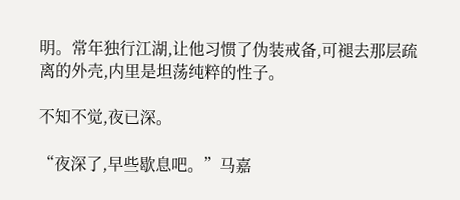明。常年独行江湖,让他习惯了伪装戒备,可褪去那层疏离的外壳,内里是坦荡纯粹的性子。

不知不觉,夜已深。

“夜深了,早些歇息吧。”马嘉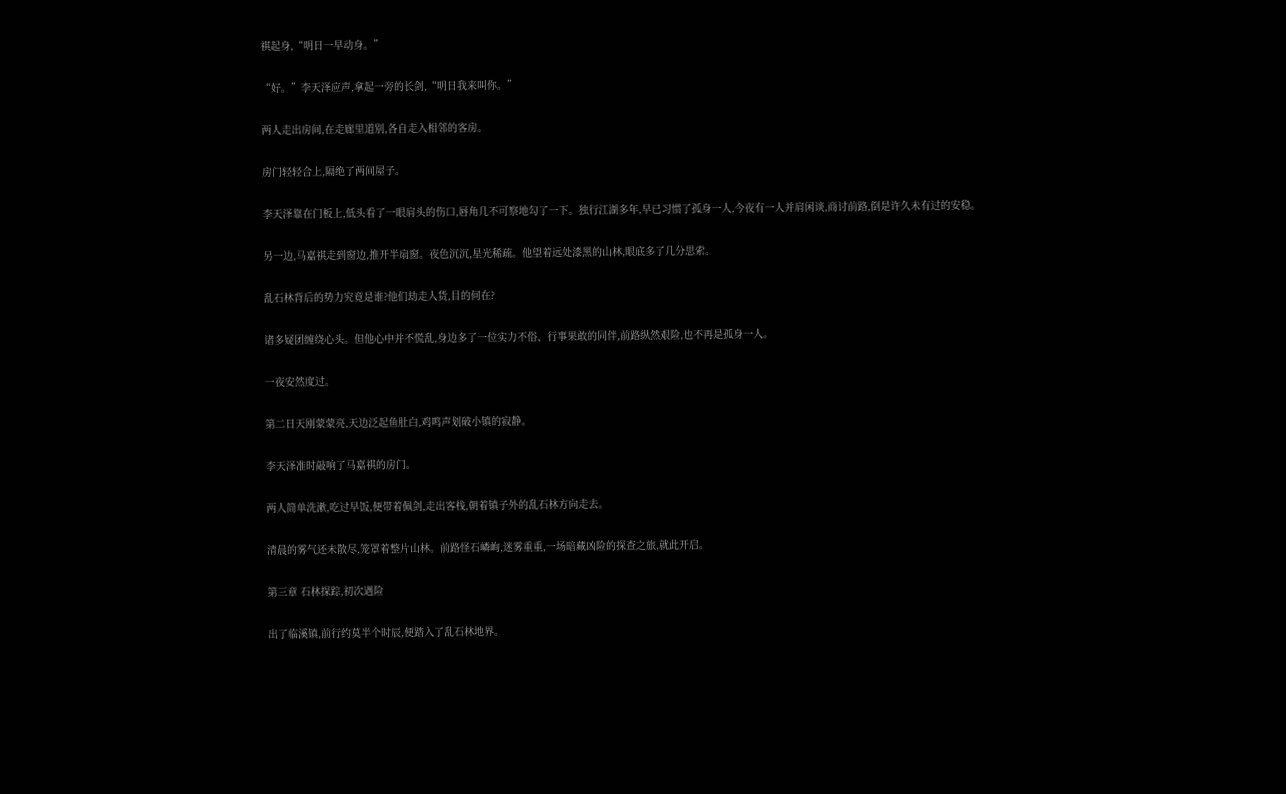祺起身,“明日一早动身。”

“好。”李天泽应声,拿起一旁的长剑,“明日我来叫你。”

两人走出房间,在走廊里道别,各自走入相邻的客房。

房门轻轻合上,隔绝了两间屋子。

李天泽靠在门板上,低头看了一眼肩头的伤口,唇角几不可察地勾了一下。独行江湖多年,早已习惯了孤身一人,今夜有一人并肩闲谈,商讨前路,倒是许久未有过的安稳。

另一边,马嘉祺走到窗边,推开半扇窗。夜色沉沉,星光稀疏。他望着远处漆黑的山林,眼底多了几分思索。

乱石林背后的势力究竟是谁?他们劫走人货,目的何在?

诸多疑团缠绕心头。但他心中并不慌乱,身边多了一位实力不俗、行事果敢的同伴,前路纵然艰险,也不再是孤身一人。

一夜安然度过。

第二日天刚蒙蒙亮,天边泛起鱼肚白,鸡鸣声划破小镇的寂静。

李天泽准时敲响了马嘉祺的房门。

两人简单洗漱,吃过早饭,便带着佩剑,走出客栈,朝着镇子外的乱石林方向走去。

清晨的雾气还未散尽,笼罩着整片山林。前路怪石嶙峋,迷雾重重,一场暗藏凶险的探查之旅,就此开启。

第三章 石林探踪,初次遇险

出了临溪镇,前行约莫半个时辰,便踏入了乱石林地界。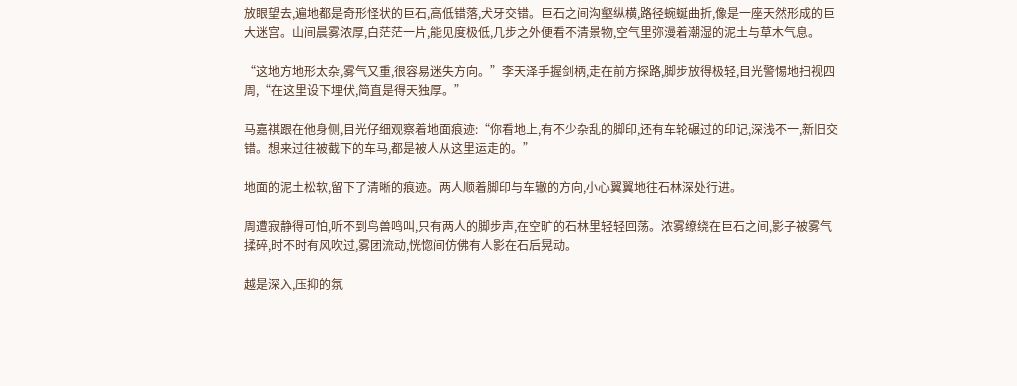放眼望去,遍地都是奇形怪状的巨石,高低错落,犬牙交错。巨石之间沟壑纵横,路径蜿蜒曲折,像是一座天然形成的巨大迷宫。山间晨雾浓厚,白茫茫一片,能见度极低,几步之外便看不清景物,空气里弥漫着潮湿的泥土与草木气息。

“这地方地形太杂,雾气又重,很容易迷失方向。”李天泽手握剑柄,走在前方探路,脚步放得极轻,目光警惕地扫视四周,“在这里设下埋伏,简直是得天独厚。”

马嘉祺跟在他身侧,目光仔细观察着地面痕迹:“你看地上,有不少杂乱的脚印,还有车轮碾过的印记,深浅不一,新旧交错。想来过往被截下的车马,都是被人从这里运走的。”

地面的泥土松软,留下了清晰的痕迹。两人顺着脚印与车辙的方向,小心翼翼地往石林深处行进。

周遭寂静得可怕,听不到鸟兽鸣叫,只有两人的脚步声,在空旷的石林里轻轻回荡。浓雾缭绕在巨石之间,影子被雾气揉碎,时不时有风吹过,雾团流动,恍惚间仿佛有人影在石后晃动。

越是深入,压抑的氛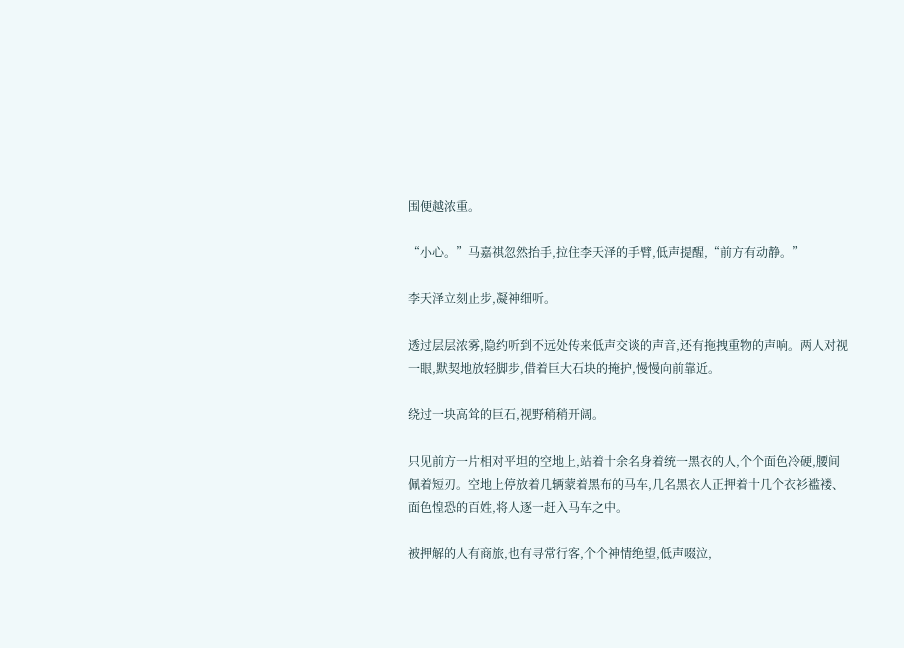围便越浓重。

“小心。”马嘉祺忽然抬手,拉住李天泽的手臂,低声提醒,“前方有动静。”

李天泽立刻止步,凝神细听。

透过层层浓雾,隐约听到不远处传来低声交谈的声音,还有拖拽重物的声响。两人对视一眼,默契地放轻脚步,借着巨大石块的掩护,慢慢向前靠近。

绕过一块高耸的巨石,视野稍稍开阔。

只见前方一片相对平坦的空地上,站着十余名身着统一黑衣的人,个个面色冷硬,腰间佩着短刃。空地上停放着几辆蒙着黑布的马车,几名黑衣人正押着十几个衣衫褴褛、面色惶恐的百姓,将人逐一赶入马车之中。

被押解的人有商旅,也有寻常行客,个个神情绝望,低声啜泣,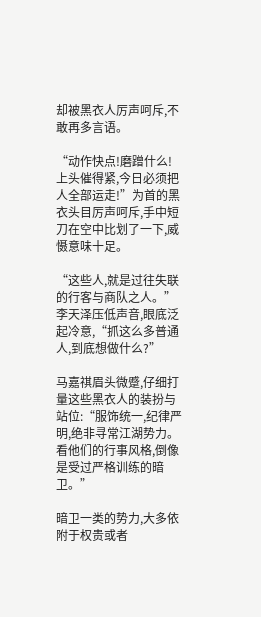却被黑衣人厉声呵斥,不敢再多言语。

“动作快点!磨蹭什么!上头催得紧,今日必须把人全部运走!”为首的黑衣头目厉声呵斥,手中短刀在空中比划了一下,威慑意味十足。

“这些人,就是过往失联的行客与商队之人。”李天泽压低声音,眼底泛起冷意,“抓这么多普通人,到底想做什么?”

马嘉祺眉头微蹙,仔细打量这些黑衣人的装扮与站位:“服饰统一,纪律严明,绝非寻常江湖势力。看他们的行事风格,倒像是受过严格训练的暗卫。”

暗卫一类的势力,大多依附于权贵或者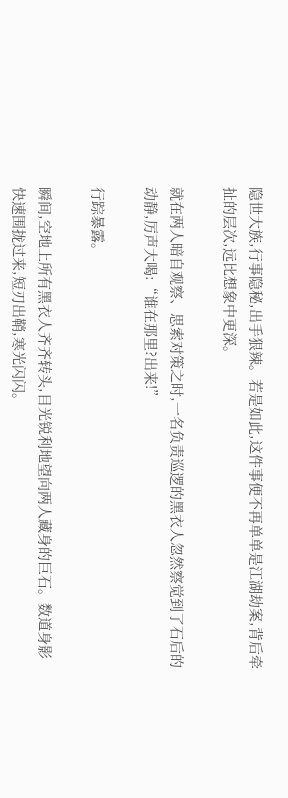隐世大族,行事隐秘,出手狠辣。若是如此,这件事便不再单单是江湖劫案,背后牵扯的层次,远比想象中更深。

就在两人暗自观察、思索对策之时,一名负责巡逻的黑衣人忽然察觉到了石后的动静,厉声大喝:“谁在那里?出来!”

行踪暴露。

瞬间,空地上所有黑衣人齐齐转头,目光锐利地望向两人藏身的巨石。数道身影快速围拢过来,短刃出鞘,寒光闪闪。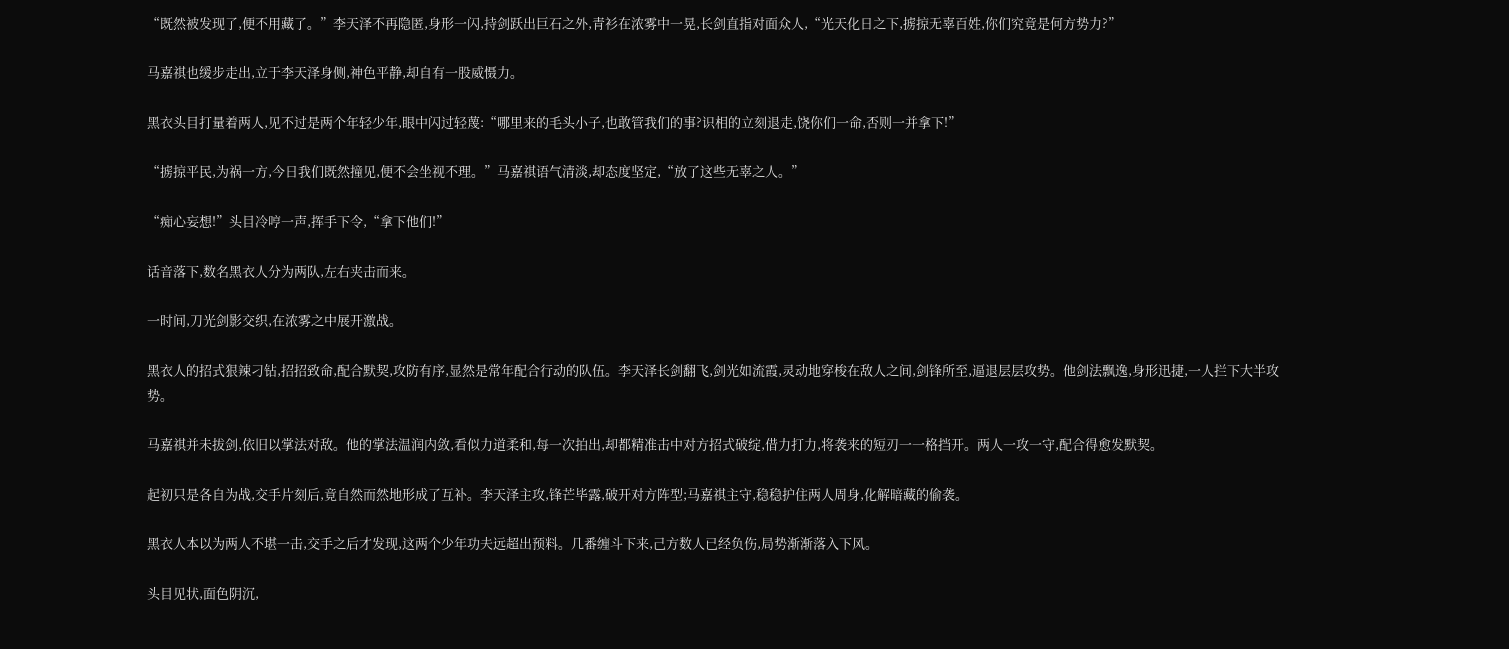“既然被发现了,便不用藏了。”李天泽不再隐匿,身形一闪,持剑跃出巨石之外,青衫在浓雾中一晃,长剑直指对面众人,“光天化日之下,掳掠无辜百姓,你们究竟是何方势力?”

马嘉祺也缓步走出,立于李天泽身侧,神色平静,却自有一股威慑力。

黑衣头目打量着两人,见不过是两个年轻少年,眼中闪过轻蔑:“哪里来的毛头小子,也敢管我们的事?识相的立刻退走,饶你们一命,否则一并拿下!”

“掳掠平民,为祸一方,今日我们既然撞见,便不会坐视不理。”马嘉祺语气清淡,却态度坚定,“放了这些无辜之人。”

“痴心妄想!”头目冷哼一声,挥手下令,“拿下他们!”

话音落下,数名黑衣人分为两队,左右夹击而来。

一时间,刀光剑影交织,在浓雾之中展开激战。

黑衣人的招式狠辣刁钻,招招致命,配合默契,攻防有序,显然是常年配合行动的队伍。李天泽长剑翻飞,剑光如流霞,灵动地穿梭在敌人之间,剑锋所至,逼退层层攻势。他剑法飘逸,身形迅捷,一人拦下大半攻势。

马嘉祺并未拔剑,依旧以掌法对敌。他的掌法温润内敛,看似力道柔和,每一次拍出,却都精准击中对方招式破绽,借力打力,将袭来的短刃一一格挡开。两人一攻一守,配合得愈发默契。

起初只是各自为战,交手片刻后,竟自然而然地形成了互补。李天泽主攻,锋芒毕露,破开对方阵型;马嘉祺主守,稳稳护住两人周身,化解暗藏的偷袭。

黑衣人本以为两人不堪一击,交手之后才发现,这两个少年功夫远超出预料。几番缠斗下来,己方数人已经负伤,局势渐渐落入下风。

头目见状,面色阴沉,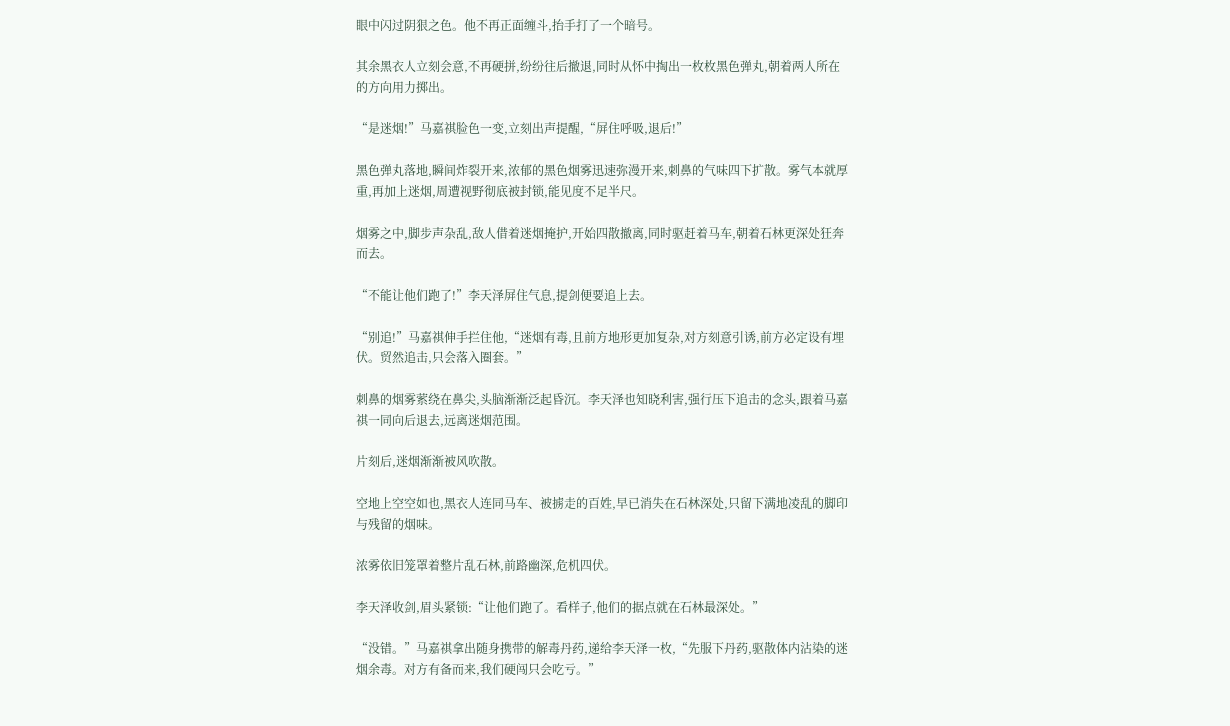眼中闪过阴狠之色。他不再正面缠斗,抬手打了一个暗号。

其余黑衣人立刻会意,不再硬拼,纷纷往后撤退,同时从怀中掏出一枚枚黑色弹丸,朝着两人所在的方向用力掷出。

“是迷烟!”马嘉祺脸色一变,立刻出声提醒,“屏住呼吸,退后!”

黑色弹丸落地,瞬间炸裂开来,浓郁的黑色烟雾迅速弥漫开来,刺鼻的气味四下扩散。雾气本就厚重,再加上迷烟,周遭视野彻底被封锁,能见度不足半尺。

烟雾之中,脚步声杂乱,敌人借着迷烟掩护,开始四散撤离,同时驱赶着马车,朝着石林更深处狂奔而去。

“不能让他们跑了!”李天泽屏住气息,提剑便要追上去。

“别追!”马嘉祺伸手拦住他,“迷烟有毒,且前方地形更加复杂,对方刻意引诱,前方必定设有埋伏。贸然追击,只会落入圈套。”

刺鼻的烟雾萦绕在鼻尖,头脑渐渐泛起昏沉。李天泽也知晓利害,强行压下追击的念头,跟着马嘉祺一同向后退去,远离迷烟范围。

片刻后,迷烟渐渐被风吹散。

空地上空空如也,黑衣人连同马车、被掳走的百姓,早已消失在石林深处,只留下满地凌乱的脚印与残留的烟味。

浓雾依旧笼罩着整片乱石林,前路幽深,危机四伏。

李天泽收剑,眉头紧锁:“让他们跑了。看样子,他们的据点就在石林最深处。”

“没错。”马嘉祺拿出随身携带的解毒丹药,递给李天泽一枚,“先服下丹药,驱散体内沾染的迷烟余毒。对方有备而来,我们硬闯只会吃亏。”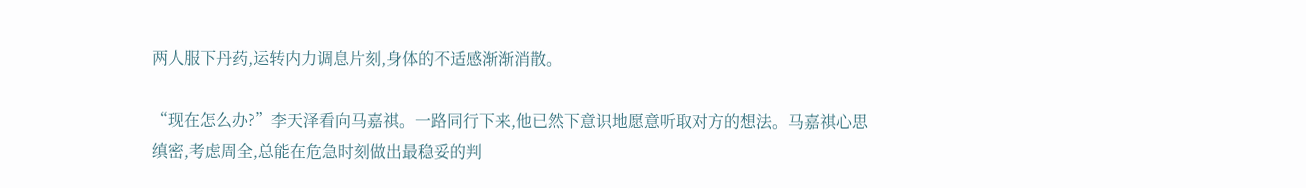两人服下丹药,运转内力调息片刻,身体的不适感渐渐消散。

“现在怎么办?”李天泽看向马嘉祺。一路同行下来,他已然下意识地愿意听取对方的想法。马嘉祺心思缜密,考虑周全,总能在危急时刻做出最稳妥的判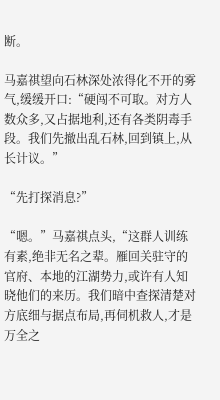断。

马嘉祺望向石林深处浓得化不开的雾气,缓缓开口:“硬闯不可取。对方人数众多,又占据地利,还有各类阴毒手段。我们先撤出乱石林,回到镇上,从长计议。”

“先打探消息?”

“嗯。”马嘉祺点头,“这群人训练有素,绝非无名之辈。雁回关驻守的官府、本地的江湖势力,或许有人知晓他们的来历。我们暗中查探清楚对方底细与据点布局,再伺机救人,才是万全之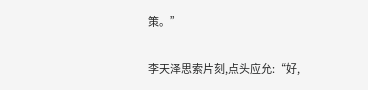策。”

李天泽思索片刻,点头应允:“好,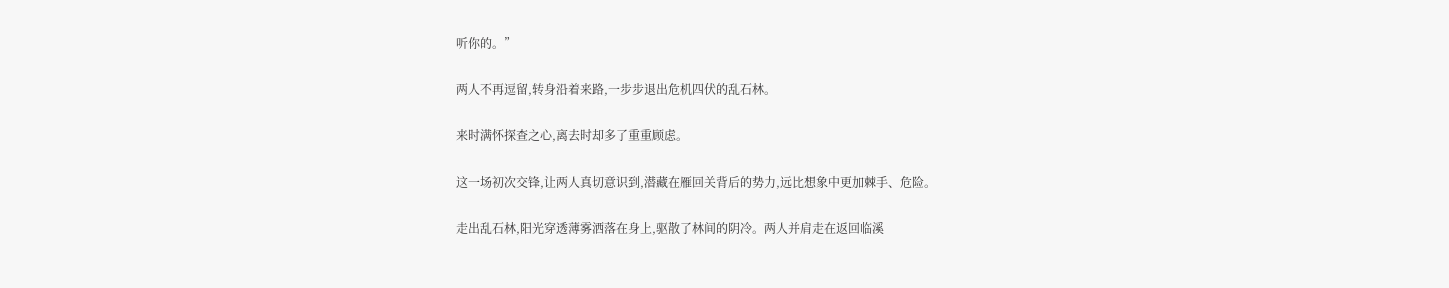听你的。”

两人不再逗留,转身沿着来路,一步步退出危机四伏的乱石林。

来时满怀探查之心,离去时却多了重重顾虑。

这一场初次交锋,让两人真切意识到,潜藏在雁回关背后的势力,远比想象中更加棘手、危险。

走出乱石林,阳光穿透薄雾洒落在身上,驱散了林间的阴冷。两人并肩走在返回临溪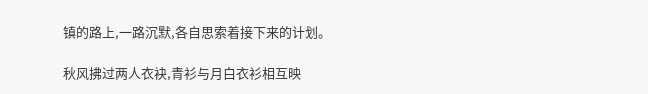镇的路上,一路沉默,各自思索着接下来的计划。

秋风拂过两人衣袂,青衫与月白衣衫相互映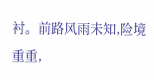衬。前路风雨未知,险境重重,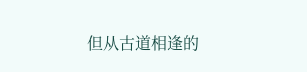但从古道相逢的